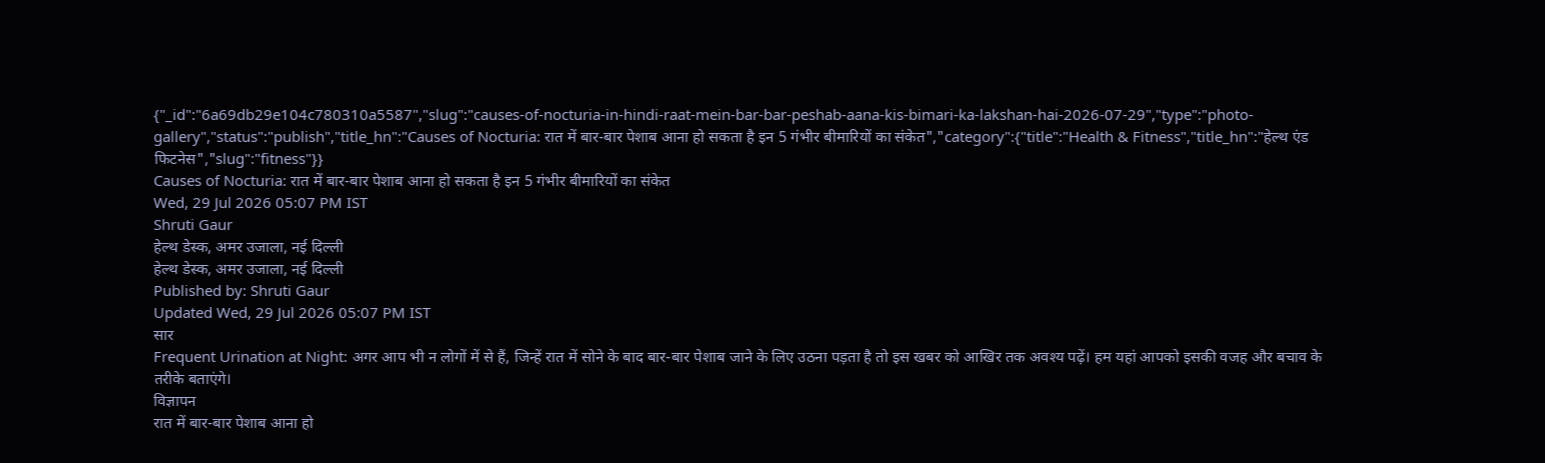{"_id":"6a69db29e104c780310a5587","slug":"causes-of-nocturia-in-hindi-raat-mein-bar-bar-peshab-aana-kis-bimari-ka-lakshan-hai-2026-07-29","type":"photo-gallery","status":"publish","title_hn":"Causes of Nocturia: रात में बार-बार पेशाब आना हो सकता है इन 5 गंभीर बीमारियों का संकेत","category":{"title":"Health & Fitness","title_hn":"हेल्थ एंड फिटनेस","slug":"fitness"}}
Causes of Nocturia: रात में बार-बार पेशाब आना हो सकता है इन 5 गंभीर बीमारियों का संकेत
Wed, 29 Jul 2026 05:07 PM IST
Shruti Gaur
हेल्थ डेस्क, अमर उजाला, नई दिल्ली
हेल्थ डेस्क, अमर उजाला, नई दिल्ली
Published by: Shruti Gaur
Updated Wed, 29 Jul 2026 05:07 PM IST
सार
Frequent Urination at Night: अगर आप भी न लोगों में से हैं, जिन्हें रात में सोने के बाद बार-बार पेशाब जाने के लिए उठना पड़ता है तो इस खबर को आखिर तक अवश्य पढ़ें। हम यहां आपको इसकी वजह और बचाव के तरीके बताएंगे।
विज्ञापन
रात में बार-बार पेशाब आना हो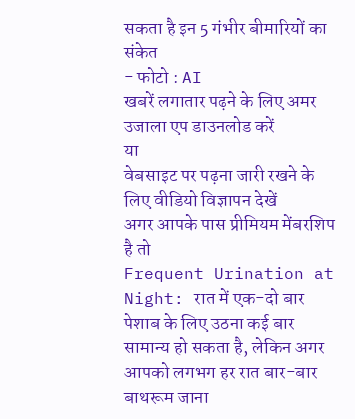सकता है इन 5 गंभीर बीमारियों का संकेत
- फोटो : AI
खबरें लगातार पढ़ने के लिए अमर उजाला एप डाउनलोड करें
या
वेबसाइट पर पढ़ना जारी रखने के लिए वीडियो विज्ञापन देखें
अगर आपके पास प्रीमियम मेंबरशिप है तो
Frequent Urination at Night: रात में एक-दो बार पेशाब के लिए उठना कई बार सामान्य हो सकता है, लेकिन अगर आपको लगभग हर रात बार-बार बाथरूम जाना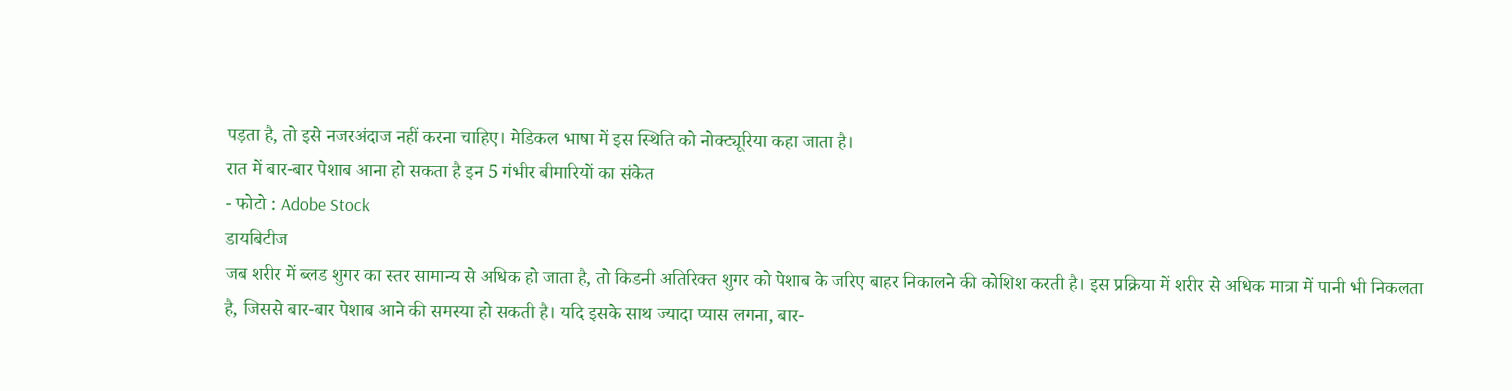पड़ता है, तो इसे नजरअंदाज नहीं करना चाहिए। मेडिकल भाषा में इस स्थिति को नोक्ट्यूरिया कहा जाता है।
रात में बार-बार पेशाब आना हो सकता है इन 5 गंभीर बीमारियों का संकेत
- फोटो : Adobe Stock
डायबिटीज
जब शरीर में ब्लड शुगर का स्तर सामान्य से अधिक हो जाता है, तो किडनी अतिरिक्त शुगर को पेशाब के जरिए बाहर निकालने की कोशिश करती है। इस प्रक्रिया में शरीर से अधिक मात्रा में पानी भी निकलता है, जिससे बार-बार पेशाब आने की समस्या हो सकती है। यदि इसके साथ ज्यादा प्यास लगना, बार-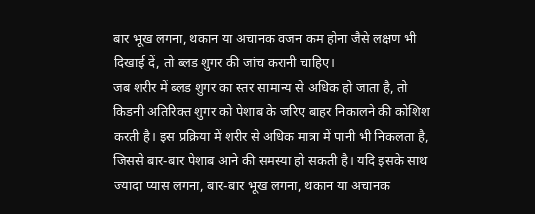बार भूख लगना, थकान या अचानक वजन कम होना जैसे लक्षण भी दिखाई दें, तो ब्लड शुगर की जांच करानी चाहिए।
जब शरीर में ब्लड शुगर का स्तर सामान्य से अधिक हो जाता है, तो किडनी अतिरिक्त शुगर को पेशाब के जरिए बाहर निकालने की कोशिश करती है। इस प्रक्रिया में शरीर से अधिक मात्रा में पानी भी निकलता है, जिससे बार-बार पेशाब आने की समस्या हो सकती है। यदि इसके साथ ज्यादा प्यास लगना, बार-बार भूख लगना, थकान या अचानक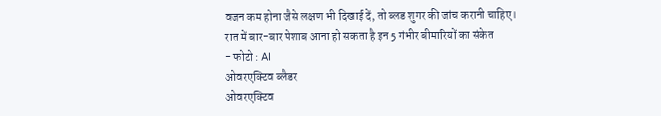वजन कम होना जैसे लक्षण भी दिखाई दें, तो ब्लड शुगर की जांच करानी चाहिए।
रात में बार-बार पेशाब आना हो सकता है इन 5 गंभीर बीमारियों का संकेत
- फोटो : AI
ओवरएक्टिव ब्लैडर
ओवरएक्टिव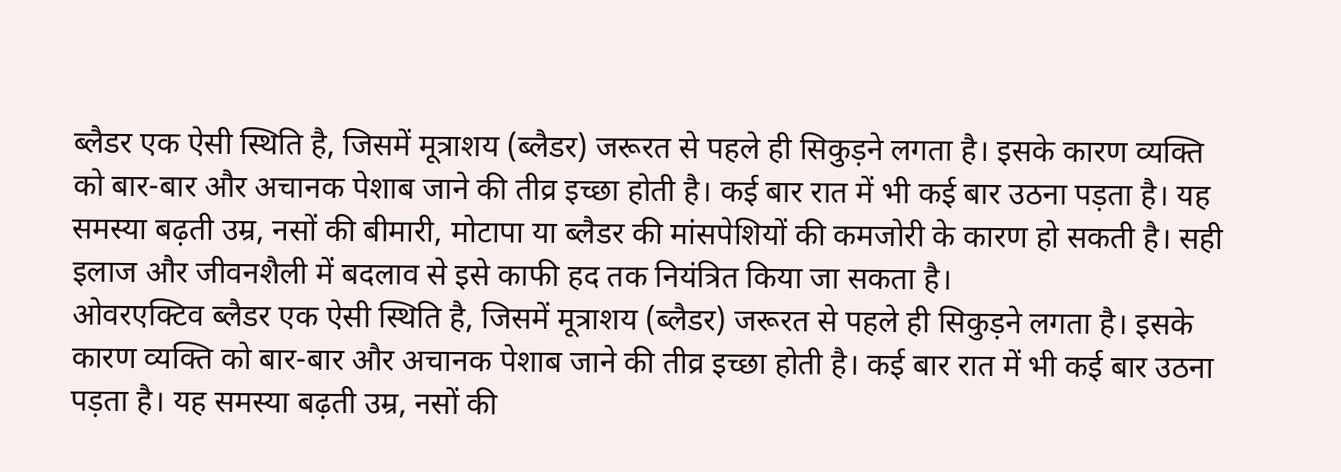ब्लैडर एक ऐसी स्थिति है, जिसमें मूत्राशय (ब्लैडर) जरूरत से पहले ही सिकुड़ने लगता है। इसके कारण व्यक्ति को बार-बार और अचानक पेशाब जाने की तीव्र इच्छा होती है। कई बार रात में भी कई बार उठना पड़ता है। यह समस्या बढ़ती उम्र, नसों की बीमारी, मोटापा या ब्लैडर की मांसपेशियों की कमजोरी के कारण हो सकती है। सही इलाज और जीवनशैली में बदलाव से इसे काफी हद तक नियंत्रित किया जा सकता है।
ओवरएक्टिव ब्लैडर एक ऐसी स्थिति है, जिसमें मूत्राशय (ब्लैडर) जरूरत से पहले ही सिकुड़ने लगता है। इसके कारण व्यक्ति को बार-बार और अचानक पेशाब जाने की तीव्र इच्छा होती है। कई बार रात में भी कई बार उठना पड़ता है। यह समस्या बढ़ती उम्र, नसों की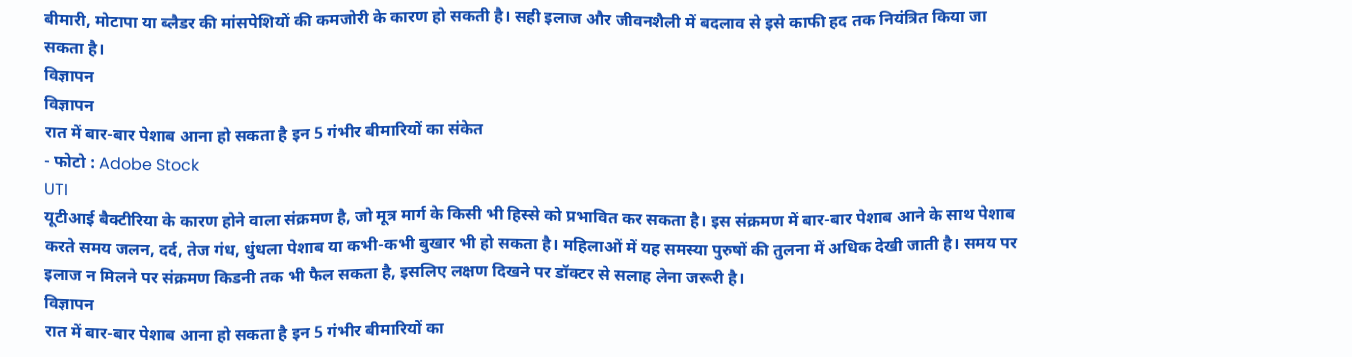बीमारी, मोटापा या ब्लैडर की मांसपेशियों की कमजोरी के कारण हो सकती है। सही इलाज और जीवनशैली में बदलाव से इसे काफी हद तक नियंत्रित किया जा सकता है।
विज्ञापन
विज्ञापन
रात में बार-बार पेशाब आना हो सकता है इन 5 गंभीर बीमारियों का संकेत
- फोटो : Adobe Stock
UTI
यूटीआई बैक्टीरिया के कारण होने वाला संक्रमण है, जो मूत्र मार्ग के किसी भी हिस्से को प्रभावित कर सकता है। इस संक्रमण में बार-बार पेशाब आने के साथ पेशाब करते समय जलन, दर्द, तेज गंध, धुंधला पेशाब या कभी-कभी बुखार भी हो सकता है। महिलाओं में यह समस्या पुरुषों की तुलना में अधिक देखी जाती है। समय पर इलाज न मिलने पर संक्रमण किडनी तक भी फैल सकता है, इसलिए लक्षण दिखने पर डॉक्टर से सलाह लेना जरूरी है।
विज्ञापन
रात में बार-बार पेशाब आना हो सकता है इन 5 गंभीर बीमारियों का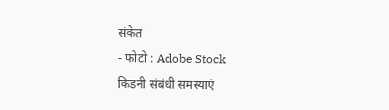संकेत
- फोटो : Adobe Stock
किडनी संबंधी समस्याएं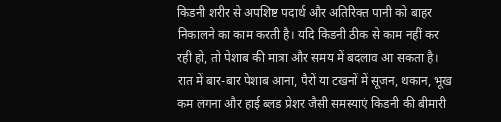किडनी शरीर से अपशिष्ट पदार्थ और अतिरिक्त पानी को बाहर निकालने का काम करती है। यदि किडनी ठीक से काम नहीं कर रही हो, तो पेशाब की मात्रा और समय में बदलाव आ सकता है। रात में बार-बार पेशाब आना, पैरों या टखनों में सूजन, थकान, भूख कम लगना और हाई ब्लड प्रेशर जैसी समस्याएं किडनी की बीमारी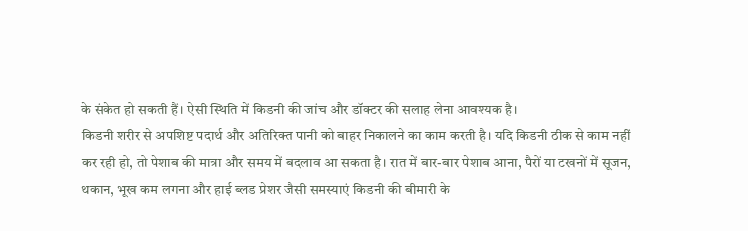के संकेत हो सकती हैं। ऐसी स्थिति में किडनी की जांच और डॉक्टर की सलाह लेना आवश्यक है।
किडनी शरीर से अपशिष्ट पदार्थ और अतिरिक्त पानी को बाहर निकालने का काम करती है। यदि किडनी ठीक से काम नहीं कर रही हो, तो पेशाब की मात्रा और समय में बदलाव आ सकता है। रात में बार-बार पेशाब आना, पैरों या टखनों में सूजन, थकान, भूख कम लगना और हाई ब्लड प्रेशर जैसी समस्याएं किडनी की बीमारी के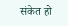संकेत हो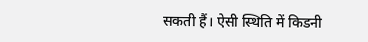सकती हैं। ऐसी स्थिति में किडनी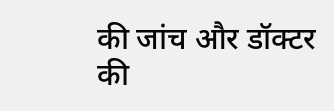की जांच और डॉक्टर की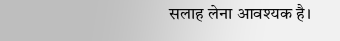सलाह लेना आवश्यक है।